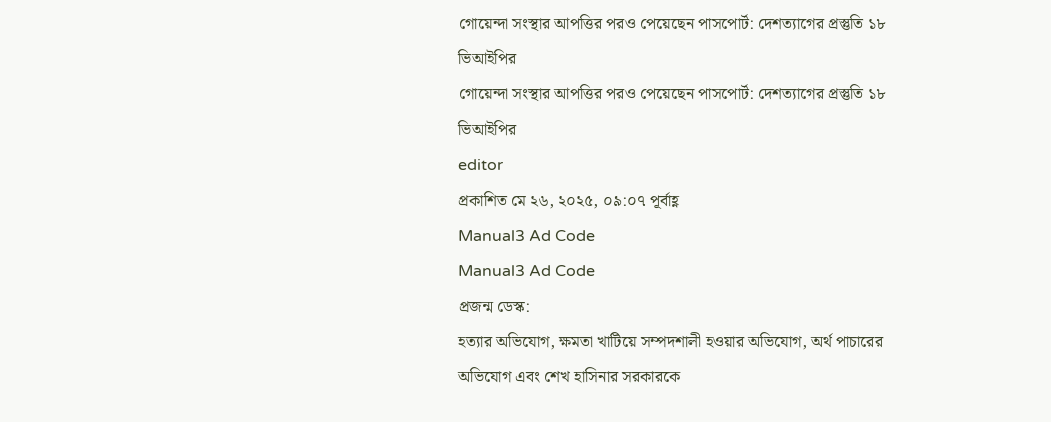গোয়েন্দা সংস্থার আপত্তির পরও পেয়েছেন পাসপোর্ট: দেশত্যাগের প্রস্তুতি ১৮ ভিআইপির
গোয়েন্দা সংস্থার আপত্তির পরও পেয়েছেন পাসপোর্ট: দেশত্যাগের প্রস্তুতি ১৮ ভিআইপির
editor
প্রকাশিত মে ২৬, ২০২৫, ০৯:০৭ পূর্বাহ্ণ
Manual3 Ad Code
Manual3 Ad Code
প্রজন্ম ডেস্ক:
হত্যার অভিযোগ, ক্ষমতা খাটিয়ে সম্পদশালী হওয়ার অভিযোগ, অর্থ পাচারের অভিযোগ এবং শেখ হাসিনার সরকারকে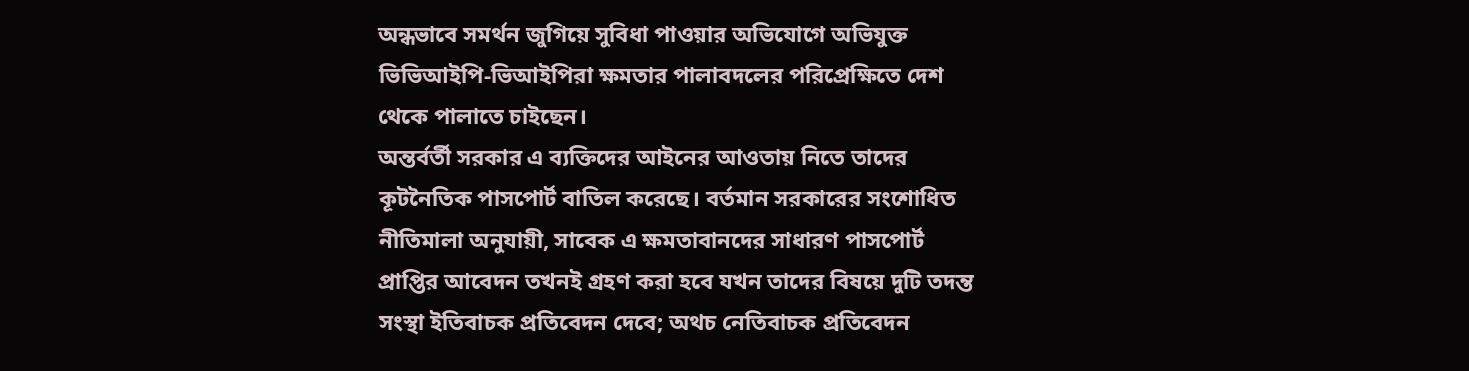অন্ধভাবে সমর্থন জুগিয়ে সুবিধা পাওয়ার অভিযোগে অভিযুক্ত ভিভিআইপি-ভিআইপিরা ক্ষমতার পালাবদলের পরিপ্রেক্ষিতে দেশ থেকে পালাতে চাইছেন।
অন্তর্বর্তী সরকার এ ব্যক্তিদের আইনের আওতায় নিতে তাদের কূটনৈতিক পাসপোর্ট বাতিল করেছে। বর্তমান সরকারের সংশোধিত নীতিমালা অনুযায়ী, সাবেক এ ক্ষমতাবানদের সাধারণ পাসপোর্ট প্রাপ্তির আবেদন তখনই গ্রহণ করা হবে যখন তাদের বিষয়ে দুটি তদন্ত সংস্থা ইতিবাচক প্রতিবেদন দেবে; অথচ নেতিবাচক প্রতিবেদন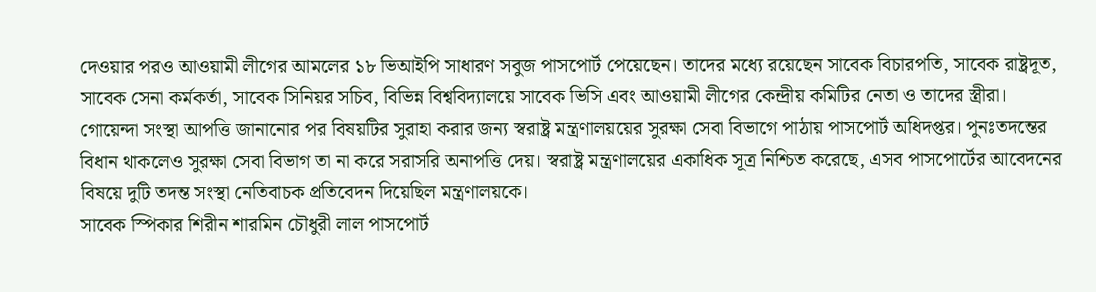দেওয়ার পরও আওয়ামী লীগের আমলের ১৮ ভিআইপি সাধারণ সবুজ পাসপোর্ট পেয়েছেন। তাদের মধ্যে রয়েছেন সাবেক বিচারপতি, সাবেক রাষ্ট্রদূত, সাবেক সেনা কর্মকর্তা, সাবেক সিনিয়র সচিব, বিভিন্ন বিশ্ববিদ্যালয়ে সাবেক ভিসি এবং আওয়ামী লীগের কেন্দ্রীয় কমিটির নেতা ও তাদের স্ত্রীরা।
গোয়েন্দা সংস্থা আপত্তি জানানোর পর বিষয়টির সুরাহা করার জন্য স্বরাষ্ট্র মন্ত্রণালয়য়ের সুরক্ষা সেবা বিভাগে পাঠায় পাসপোর্ট অধিদপ্তর। পুনঃতদন্তের বিধান থাকলেও সুরক্ষা সেবা বিভাগ তা না করে সরাসরি অনাপত্তি দেয়। স্বরাষ্ট্র মন্ত্রণালয়ের একাধিক সূত্র নিশ্চিত করেছে, এসব পাসপোর্টের আবেদনের বিষয়ে দুটি তদন্ত সংস্থা নেতিবাচক প্রতিবেদন দিয়েছিল মন্ত্রণালয়কে।
সাবেক স্পিকার শিরীন শারমিন চৌধুরী লাল পাসপোর্ট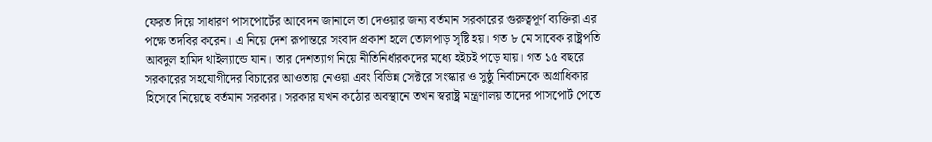ফেরত দিয়ে সাধারণ পাসপোর্টের আবেদন জানালে তা দেওয়ার জন্য বর্তমান সরকারের গুরুত্বপূর্ণ ব্যক্তিরা এর পক্ষে তদবির করেন। এ নিয়ে দেশ রূপান্তরে সংবাদ প্রকাশ হলে তোলপাড় সৃষ্টি হয়। গত ৮ মে সাবেক রাষ্ট্রপতি আবদুল হামিদ থাইল্যান্ডে যান। তার দেশত্যাগ নিয়ে নীতিনির্ধারকদের মধ্যে হইচই পড়ে যায়। গত ১৫ বছরে সরকারের সহযোগীদের বিচারের আওতায় নেওয়া এবং বিভিন্ন সেক্টরে সংস্কার ও সুষ্ঠু নির্বাচনকে অগ্রাধিকার হিসেবে নিয়েছে বর্তমান সরকার। সরকার যখন কঠোর অবস্থানে তখন স্বরাষ্ট্র মন্ত্রণালয় তাদের পাসপোর্ট পেতে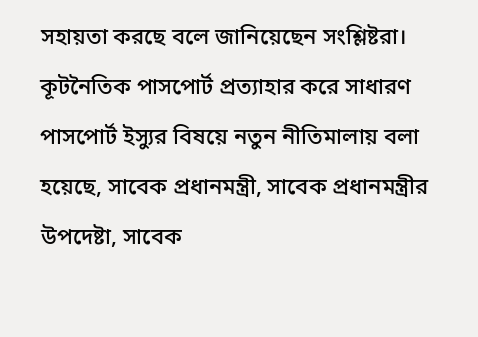সহায়তা করছে বলে জানিয়েছেন সংশ্লিষ্টরা। কূটনৈতিক পাসপোর্ট প্রত্যাহার করে সাধারণ পাসপোর্ট ইস্যুর বিষয়ে নতুন নীতিমালায় বলা হয়েছে, সাবেক প্রধানমন্ত্রী, সাবেক প্রধানমন্ত্রীর উপদেষ্টা, সাবেক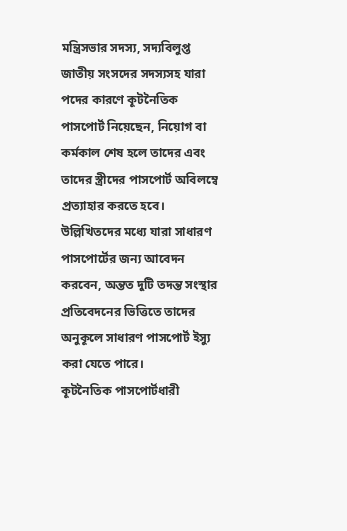মন্ত্রিসভার সদস্য, সদ্যবিলুপ্ত জাতীয় সংসদের সদস্যসহ যারা পদের কারণে কূটনৈতিক পাসপোর্ট নিয়েছেন, নিয়োগ বা কর্মকাল শেষ হলে তাদের এবং তাদের স্ত্রীদের পাসপোর্ট অবিলম্বে প্রত্যাহার করতে হবে। উল্লিখিতদের মধ্যে যারা সাধারণ পাসপোর্টের জন্য আবেদন করবেন, অন্তত দুটি তদন্ত সংস্থার প্রতিবেদনের ভিত্তিতে তাদের অনুকূলে সাধারণ পাসপোর্ট ইস্যু করা যেতে পারে।
কূটনৈতিক পাসপোর্টধারী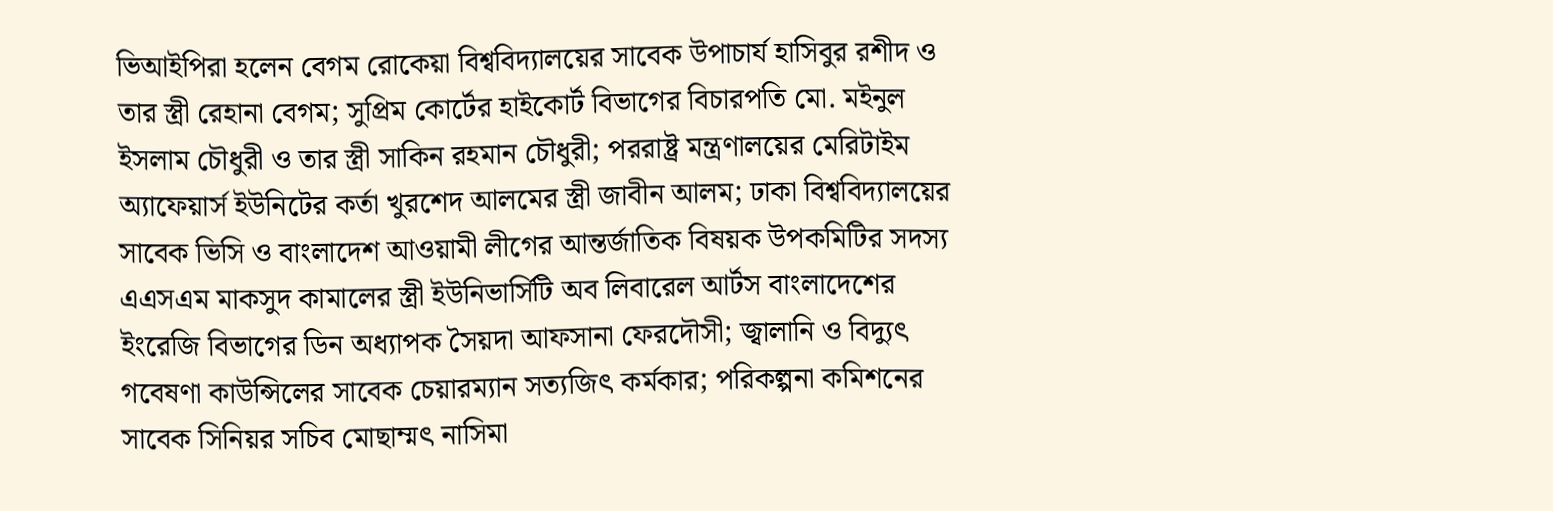ভিআইপিরা হলেন বেগম রোকেয়া বিশ্ববিদ্যালয়ের সাবেক উপাচার্য হাসিবুর রশীদ ও তার স্ত্রী রেহানা বেগম; সুপ্রিম কোর্টের হাইকোর্ট বিভাগের বিচারপতি মো. মইনুল ইসলাম চৌধুরী ও তার স্ত্রী সাকিন রহমান চৌধুরী; পররাষ্ট্র মন্ত্রণালয়ের মেরিটাইম অ্যাফেয়ার্স ইউনিটের কর্তা খুরশেদ আলমের স্ত্রী জাবীন আলম; ঢাকা বিশ্ববিদ্যালয়ের সাবেক ভিসি ও বাংলাদেশ আওয়ামী লীগের আন্তর্জাতিক বিষয়ক উপকমিটির সদস্য এএসএম মাকসুদ কামালের স্ত্রী ইউনিভার্সিটি অব লিবারেল আর্টস বাংলাদেশের ইংরেজি বিভাগের ডিন অধ্যাপক সৈয়দা আফসানা ফেরদৌসী; জ্বালানি ও বিদ্যুৎ গবেষণা কাউন্সিলের সাবেক চেয়ারম্যান সত্যজিৎ কর্মকার; পরিকল্পনা কমিশনের সাবেক সিনিয়র সচিব মোছাম্মৎ নাসিমা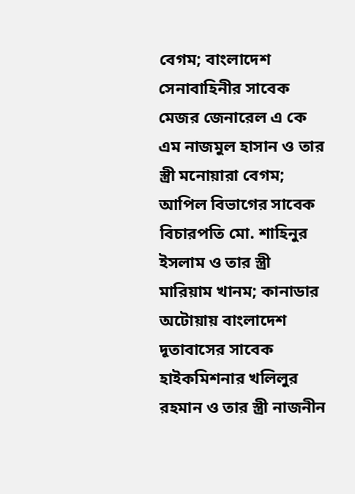বেগম; বাংলাদেশ সেনাবাহিনীর সাবেক মেজর জেনারেল এ কে এম নাজমুল হাসান ও তার স্ত্রী মনোয়ারা বেগম; আপিল বিভাগের সাবেক বিচারপতি মো. শাহিনুর ইসলাম ও তার স্ত্রী মারিয়াম খানম; কানাডার অটোয়ায় বাংলাদেশ দূতাবাসের সাবেক হাইকমিশনার খলিলুর রহমান ও তার স্ত্রী নাজনীন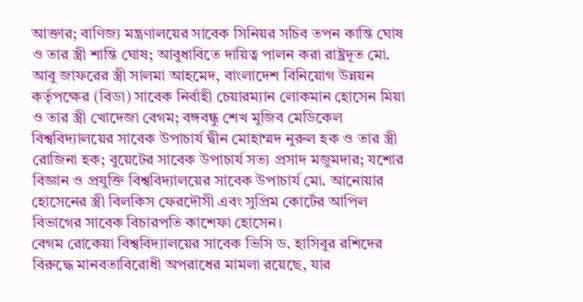আক্তার; বাণিজ্য মন্ত্রণালয়ের সাবেক সিনিয়র সচিব তপন কান্তি ঘোষ ও তার স্ত্রী শান্তি ঘোষ; আবুধাবিতে দায়িত্ব পালন করা রাষ্ট্রদূত মো. আবু জাফরের স্ত্রী সালমা আহমেদ, বাংলাদেশ বিনিয়োগ উন্নয়ন কর্তৃপক্ষের (বিডা) সাবেক নির্বাহী চেয়ারম্যান লোকমান হোসেন মিয়া ও তার স্ত্রী খোদেজা বেগম; বঙ্গবন্ধু শেখ মুজিব মেডিকেল বিশ্ববিদ্যালয়ের সাবেক উপাচার্য দ্বীন মোহাম্মদ নুরুল হক ও তার স্ত্রী রোজিনা হক; বুয়েটের সাবেক উপাচার্য সত্য প্রসাদ মজুমদার; যশোর বিজ্ঞান ও প্রযুক্তি বিশ্ববিদ্যালয়ের সাবেক উপাচার্য মো. আনোয়ার হোসেনের স্ত্রী বিলকিস ফেরদৌসী এবং সুপ্রিম কোর্টের আপিল বিভাগের সাবেক বিচারপতি কাশেফা হোসেন।
বেগম রোকেয়া বিশ্ববিদ্যালয়ের সাবেক ভিসি ড. হাসিবুর রশিদের বিরুদ্ধে মানবতাবিরোধী অপরাধের মামলা রয়েছে, যার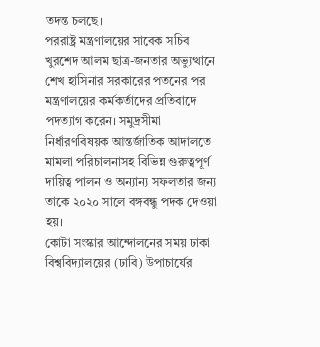তদন্ত চলছে।
পররাষ্ট্র মন্ত্রণালয়ের সাবেক সচিব খুরশেদ আলম ছাত্র-জনতার অভ্যুত্থানে শেখ হাসিনার সরকারের পতনের পর মন্ত্রণালয়ের কর্মকর্তাদের প্রতিবাদে পদত্যাগ করেন। সমুদ্রসীমা নির্ধারণবিষয়ক আন্তর্জাতিক আদালতে মামলা পরিচালনাসহ বিভিন্ন গুরুত্বপূর্ণ দায়িত্ব পালন ও অন্যান্য সফলতার জন্য তাকে ২০২০ সালে বঙ্গবন্ধু পদক দেওয়া হয়।
কোটা সংস্কার আন্দোলনের সময় ঢাকা বিশ্ববিদ্যালয়ের (ঢাবি) উপাচার্যের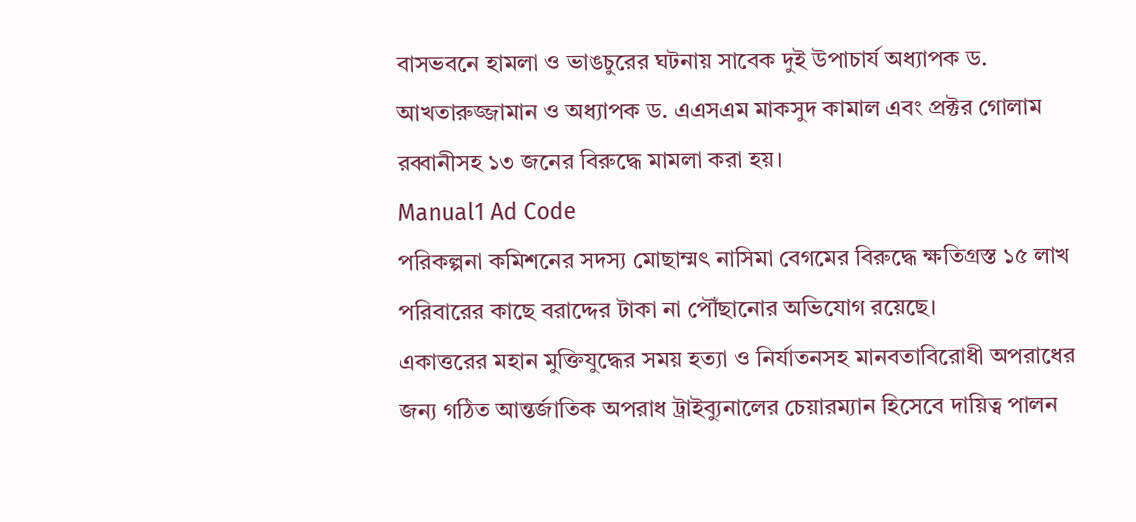বাসভবনে হামলা ও ভাঙচুরের ঘটনায় সাবেক দুই উপাচার্য অধ্যাপক ড. আখতারুজ্জামান ও অধ্যাপক ড. এএসএম মাকসুদ কামাল এবং প্রক্টর গোলাম রব্বানীসহ ১৩ জনের বিরুদ্ধে মামলা করা হয়।
Manual1 Ad Code
পরিকল্পনা কমিশনের সদস্য মোছাম্মৎ নাসিমা বেগমের বিরুদ্ধে ক্ষতিগ্রস্ত ১৫ লাখ পরিবারের কাছে বরাদ্দের টাকা না পৌঁছানোর অভিযোগ রয়েছে।
একাত্তরের মহান মুক্তিযুদ্ধের সময় হত্যা ও নির্যাতনসহ মানবতাবিরোধী অপরাধের জন্য গঠিত আন্তর্জাতিক অপরাধ ট্রাইব্যুনালের চেয়ারম্যান হিসেবে দায়িত্ব পালন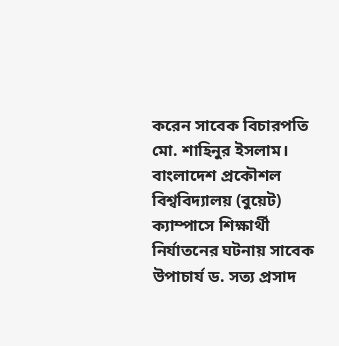করেন সাবেক বিচারপতি মো. শাহিনুর ইসলাম।
বাংলাদেশ প্রকৌশল বিশ্ববিদ্যালয় (বুয়েট) ক্যাম্পাসে শিক্ষার্থী নির্যাতনের ঘটনায় সাবেক উপাচার্য ড. সত্য প্রসাদ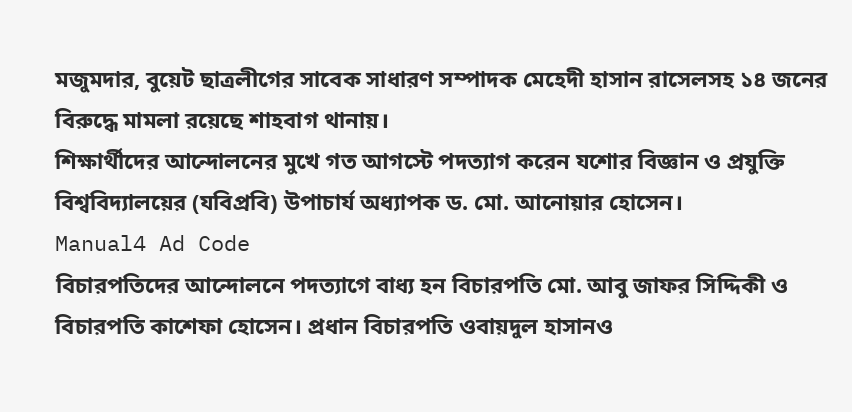মজুমদার, বুয়েট ছাত্রলীগের সাবেক সাধারণ সম্পাদক মেহেদী হাসান রাসেলসহ ১৪ জনের বিরুদ্ধে মামলা রয়েছে শাহবাগ থানায়।
শিক্ষার্থীদের আন্দোলনের মুখে গত আগস্টে পদত্যাগ করেন যশোর বিজ্ঞান ও প্রযুক্তি বিশ্ববিদ্যালয়ের (যবিপ্রবি) উপাচার্য অধ্যাপক ড. মো. আনোয়ার হোসেন।
Manual4 Ad Code
বিচারপতিদের আন্দোলনে পদত্যাগে বাধ্য হন বিচারপতি মো. আবু জাফর সিদ্দিকী ও বিচারপতি কাশেফা হোসেন। প্রধান বিচারপতি ওবায়দুল হাসানও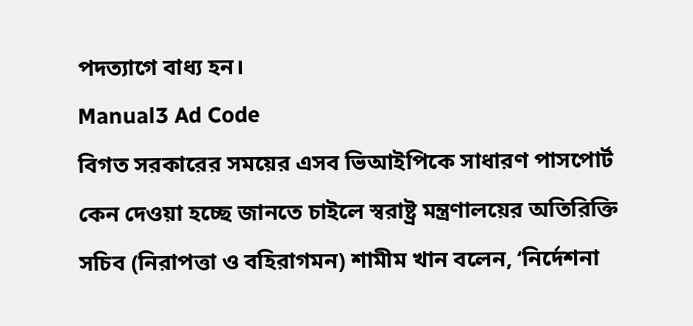পদত্যাগে বাধ্য হন।
Manual3 Ad Code
বিগত সরকারের সময়ের এসব ভিআইপিকে সাধারণ পাসপোর্ট কেন দেওয়া হচ্ছে জানতে চাইলে স্বরাষ্ট্র মন্ত্রণালয়ের অতিরিক্তি সচিব (নিরাপত্তা ও বহিরাগমন) শামীম খান বলেন, ‘নির্দেশনা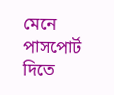মেনে পাসপোর্ট দিতে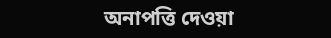অনাপত্তি দেওয়া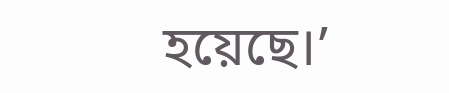হয়েছে।’